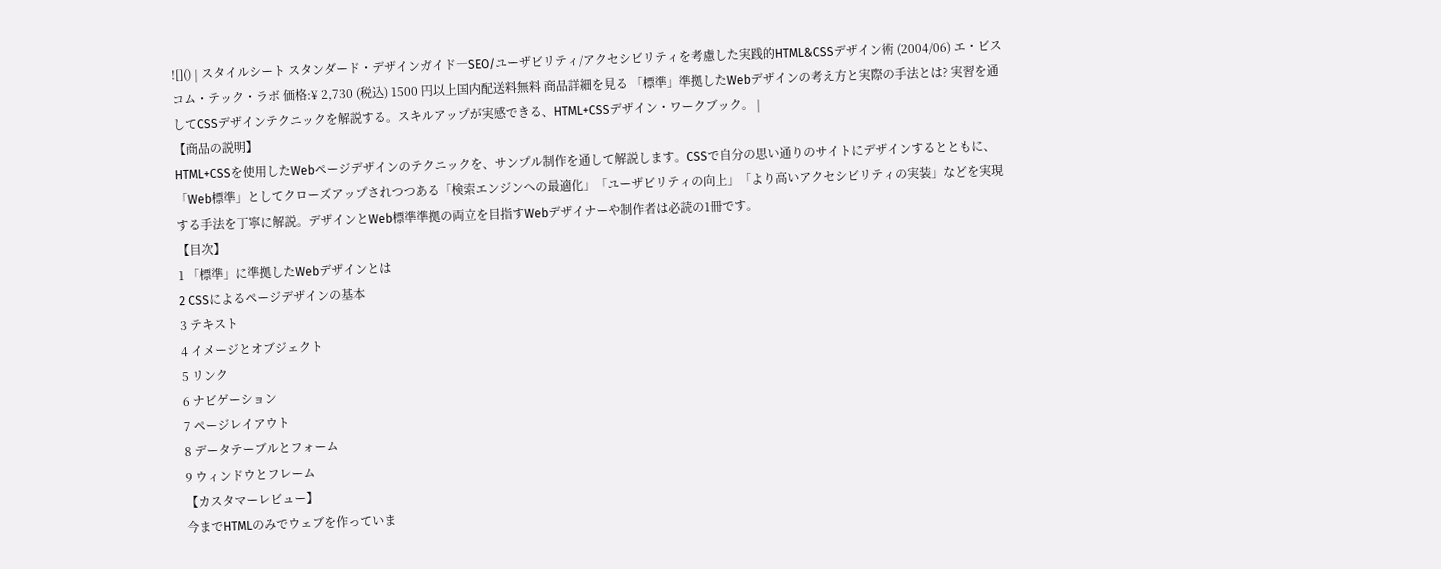![]() | スタイルシート スタンダード・デザインガイド―SEO/ユーザビリティ/アクセシビリティを考慮した実践的HTML&CSSデザイン術 (2004/06) エ・ビスコム・テック・ラボ 価格:¥ 2,730 (税込) 1500 円以上国内配送料無料 商品詳細を見る 「標準」準拠したWebデザインの考え方と実際の手法とは? 実習を通してCSSデザインテクニックを解説する。スキルアップが実感できる、HTML+CSSデザイン・ワークブック。 |
【商品の説明】
HTML+CSSを使用したWebページデザインのテクニックを、サンプル制作を通して解説します。CSSで自分の思い通りのサイトにデザインするとともに、「Web標準」としてクローズアップされつつある「検索エンジンへの最適化」「ユーザビリティの向上」「より高いアクセシビリティの実装」などを実現する手法を丁寧に解説。デザインとWeb標準準拠の両立を目指すWebデザイナーや制作者は必読の1冊です。
【目次】
1 「標準」に準拠したWebデザインとは
2 CSSによるページデザインの基本
3 テキスト
4 イメージとオブジェクト
5 リンク
6 ナビゲーション
7 ページレイアウト
8 データテーブルとフォーム
9 ウィンドウとフレーム
【カスタマーレビュー】
今までHTMLのみでウェブを作っていま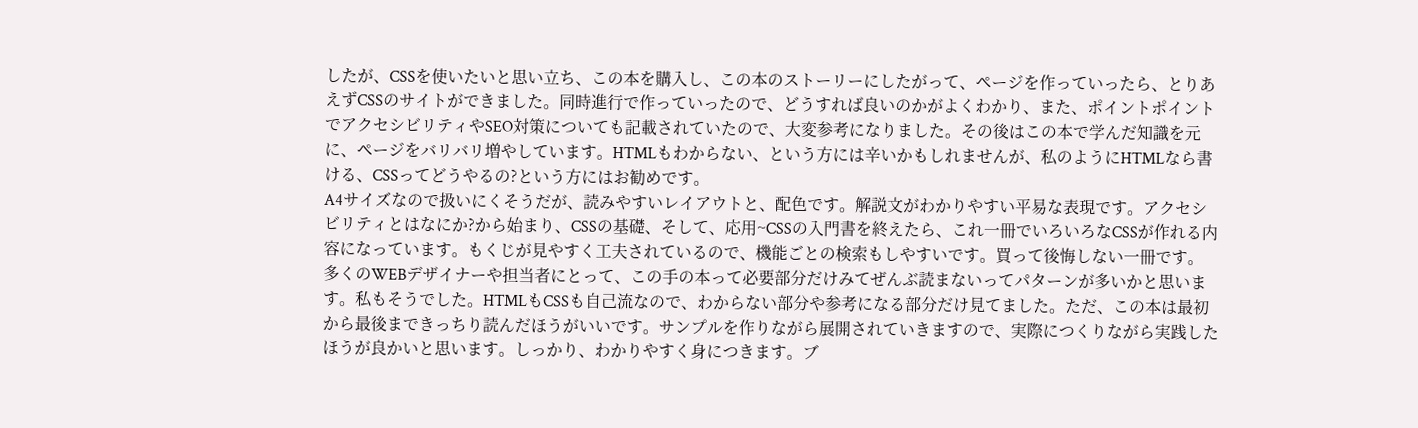したが、CSSを使いたいと思い立ち、この本を購入し、この本のストーリーにしたがって、ページを作っていったら、とりあえずCSSのサイトができました。同時進行で作っていったので、どうすれば良いのかがよくわかり、また、ポイントポイントでアクセシビリティやSEO対策についても記載されていたので、大変参考になりました。その後はこの本で学んだ知識を元に、ページをバリバリ増やしています。HTMLもわからない、という方には辛いかもしれませんが、私のようにHTMLなら書ける、CSSってどうやるの?という方にはお勧めです。
A4サイズなので扱いにくそうだが、読みやすいレイアウトと、配色です。解説文がわかりやすい平易な表現です。アクセシビリティとはなにか?から始まり、CSSの基礎、そして、応用~CSSの入門書を終えたら、これ一冊でいろいろなCSSが作れる内容になっています。もくじが見やすく工夫されているので、機能ごとの検索もしやすいです。買って後悔しない一冊です。
多くのWEBデザイナーや担当者にとって、この手の本って必要部分だけみてぜんぶ読まないってパターンが多いかと思います。私もそうでした。HTMLもCSSも自己流なので、わからない部分や参考になる部分だけ見てました。ただ、この本は最初から最後まできっちり読んだほうがいいです。サンプルを作りながら展開されていきますので、実際につくりながら実践したほうが良かいと思います。しっかり、わかりやすく身につきます。ブ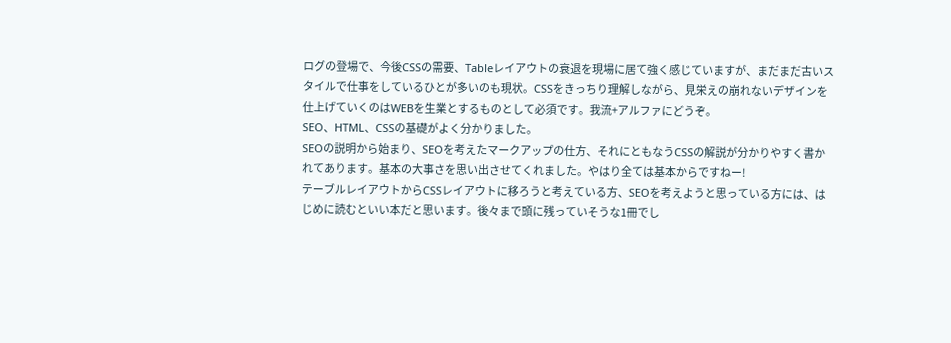ログの登場で、今後CSSの需要、Tableレイアウトの衰退を現場に居て強く感じていますが、まだまだ古いスタイルで仕事をしているひとが多いのも現状。CSSをきっちり理解しながら、見栄えの崩れないデザインを仕上げていくのはWEBを生業とするものとして必須です。我流+アルファにどうぞ。
SEO、HTML、CSSの基礎がよく分かりました。
SEOの説明から始まり、SEOを考えたマークアップの仕方、それにともなうCSSの解説が分かりやすく書かれてあります。基本の大事さを思い出させてくれました。やはり全ては基本からですねー!
テーブルレイアウトからCSSレイアウトに移ろうと考えている方、SEOを考えようと思っている方には、はじめに読むといい本だと思います。後々まで頭に残っていそうな1冊でし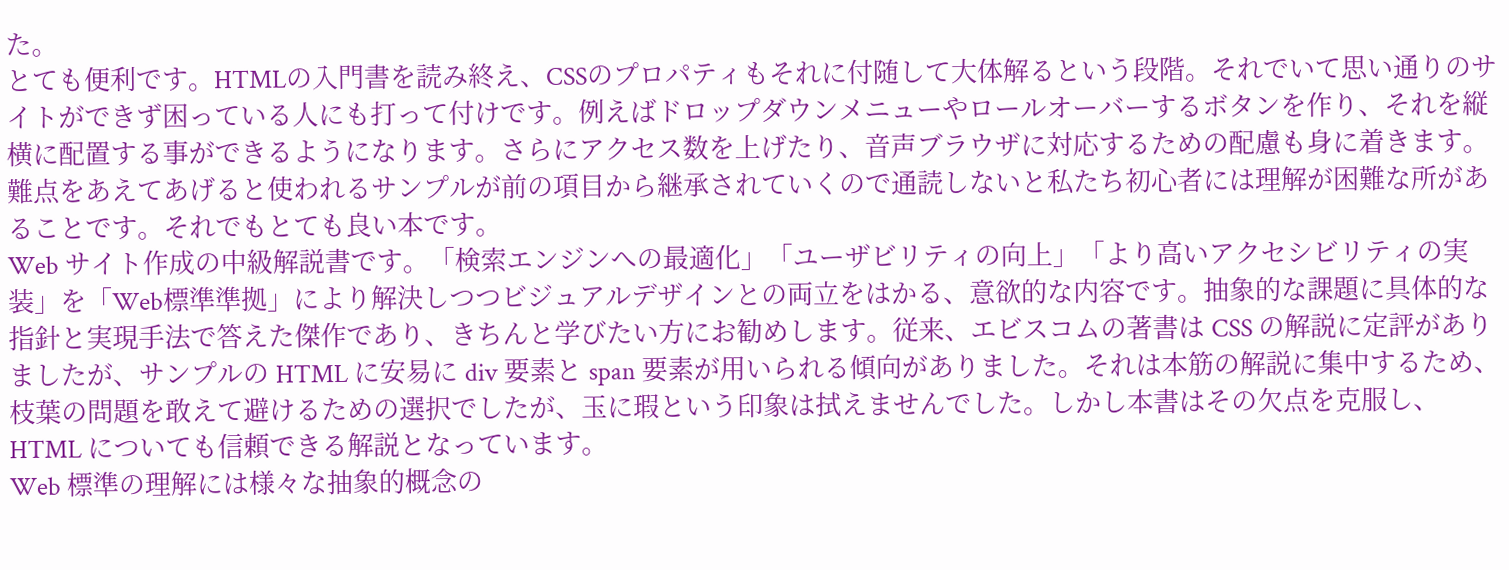た。
とても便利です。HTMLの入門書を読み終え、CSSのプロパティもそれに付随して大体解るという段階。それでいて思い通りのサイトができず困っている人にも打って付けです。例えばドロップダウンメニューやロールオーバーするボタンを作り、それを縦横に配置する事ができるようになります。さらにアクセス数を上げたり、音声ブラウザに対応するための配慮も身に着きます。難点をあえてあげると使われるサンプルが前の項目から継承されていくので通読しないと私たち初心者には理解が困難な所があることです。それでもとても良い本です。
Web サイト作成の中級解説書です。「検索エンジンへの最適化」「ユーザビリティの向上」「より高いアクセシビリティの実装」を「Web標準準拠」により解決しつつビジュアルデザインとの両立をはかる、意欲的な内容です。抽象的な課題に具体的な指針と実現手法で答えた傑作であり、きちんと学びたい方にお勧めします。従来、エビスコムの著書は CSS の解説に定評がありましたが、サンプルの HTML に安易に div 要素と span 要素が用いられる傾向がありました。それは本筋の解説に集中するため、枝葉の問題を敢えて避けるための選択でしたが、玉に瑕という印象は拭えませんでした。しかし本書はその欠点を克服し、HTML についても信頼できる解説となっています。
Web 標準の理解には様々な抽象的概念の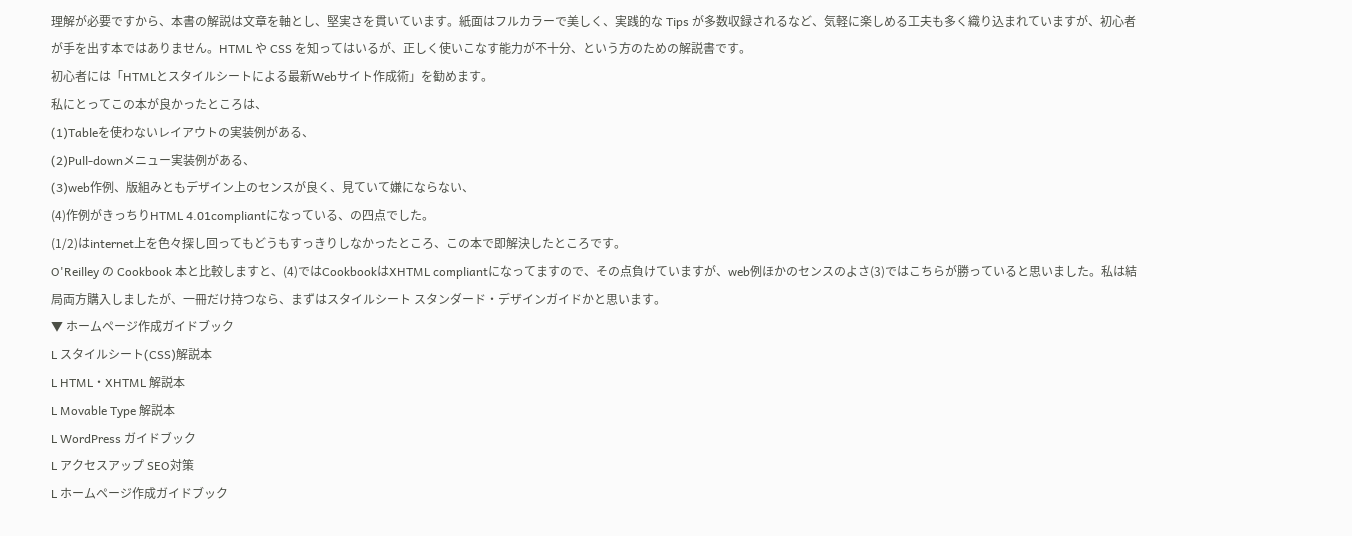理解が必要ですから、本書の解説は文章を軸とし、堅実さを貫いています。紙面はフルカラーで美しく、実践的な Tips が多数収録されるなど、気軽に楽しめる工夫も多く織り込まれていますが、初心者が手を出す本ではありません。HTML や CSS を知ってはいるが、正しく使いこなす能力が不十分、という方のための解説書です。
初心者には「HTMLとスタイルシートによる最新Webサイト作成術」を勧めます。
私にとってこの本が良かったところは、
(1)Tableを使わないレイアウトの実装例がある、
(2)Pull-downメニュー実装例がある、
(3)web作例、版組みともデザイン上のセンスが良く、見ていて嫌にならない、
(4)作例がきっちりHTML 4.01compliantになっている、の四点でした。
(1/2)はinternet上を色々探し回ってもどうもすっきりしなかったところ、この本で即解決したところです。
O'Reilley の Cookbook 本と比較しますと、(4)ではCookbookはXHTML compliantになってますので、その点負けていますが、web例ほかのセンスのよさ(3)ではこちらが勝っていると思いました。私は結局両方購入しましたが、一冊だけ持つなら、まずはスタイルシート スタンダード・デザインガイドかと思います。
▼ ホームページ作成ガイドブック
L スタイルシート(CSS)解説本
L HTML・XHTML 解説本
L Movable Type 解説本
L WordPress ガイドブック
L アクセスアップ SEO対策
L ホームページ作成ガイドブック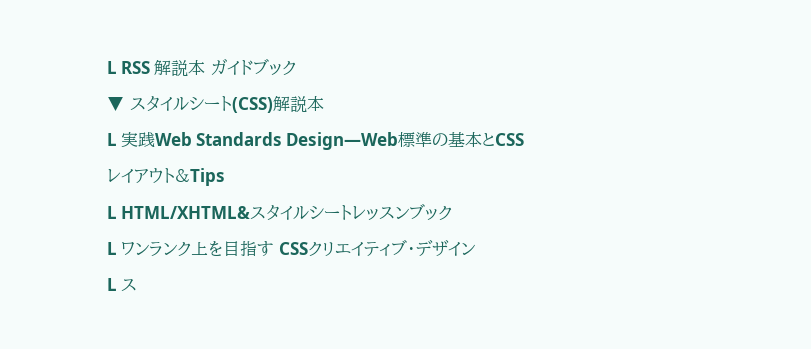L RSS 解説本 ガイドブック
▼ スタイルシート(CSS)解説本
L 実践Web Standards Design―Web標準の基本とCSSレイアウト&Tips
L HTML/XHTML&スタイルシートレッスンブック
L ワンランク上を目指す CSSクリエイティブ・デザイン
L ス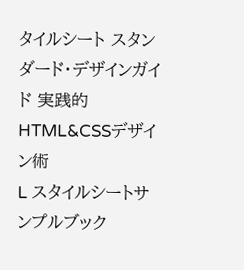タイルシート スタンダード・デザインガイド 実践的HTML&CSSデザイン術
L スタイルシートサンプルブック